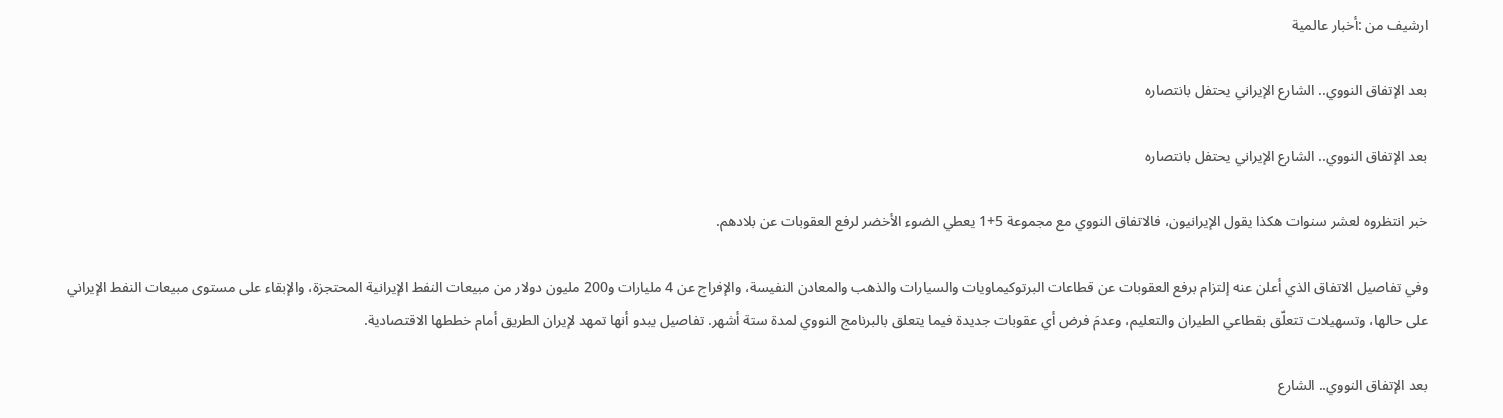ارشيف من :أخبار عالمية

بعد الإتفاق النووي.. الشارع الإيراني يحتفل بانتصاره

بعد الإتفاق النووي.. الشارع الإيراني يحتفل بانتصاره

خبر انتظروه لعشر سنوات هكذا يقول الإيرانيون، فالاتفاق النووي مع مجموعة 5+1 يعطي الضوء الأخضر لرفع العقوبات عن بلادهم.

وفي تفاصيل الاتفاق الذي أعلن عنه إلتزام برفع العقوبات عن قطاعات البرتوكيماويات والسيارات والذهب والمعادن النفيسة، والإفراج عن 4 مليارات و200 مليون دولار من مبيعات النفط الإيرانية المحتجزة، والإبقاء على مستوى مبيعات النفط الإيراني على حالها، وتسهيلات تتعلّق بقطاعي الطيران والتعليم، وعدمَ فرض أي عقوبات جديدة فيما يتعلق بالبرنامج النووي لمدة ستة أشهر. تفاصيل يبدو أنها تمهد لإيران الطريق أمام خططها الاقتصادية.

بعد الإتفاق النووي.. الشارع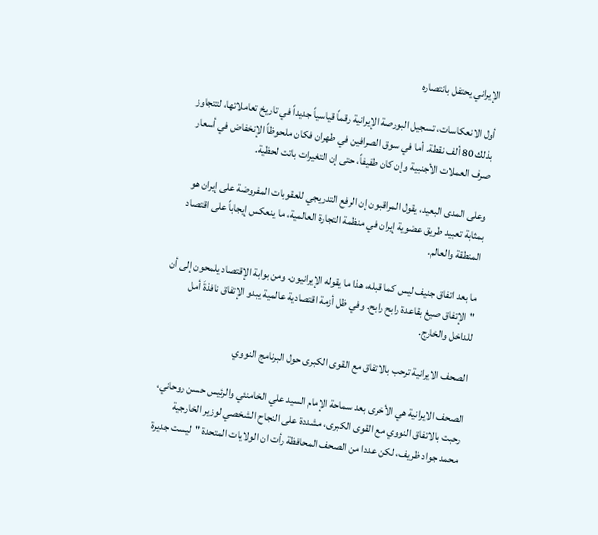الإيراني يحتفل بانتصاره

أول الانعكاسات، تسجيل البورصة الإيرانية رقماً قياسياً جديداً في تاريخ تعاملاتها، لتتجاوز بذلك 80 ألف نقطة. أما في سوق الصرافين في طهران فكان ملحوظاً الإنخفاض في أسعار صرف العملات الأجنبية وإن كان طفيفاً، حتى إن التغيرات باتت لحظية.

وعلى المدى البعيد، يقول المراقبون إن الرفع التدريجي للعقوبات المفروضة على إيران هو بمثابة تعبيد طريق عضوية إيران في منظمة التجارة العالمية، ما ينعكس إيجاباً على اقتصاد المنطقة والعالم.

ما بعد اتفاق جنيف ليس كما قبله، هذا ما يقوله الإيرانيون. ومن بوابة الإقتصاد يلمحون إلى أن "الإتفاق صيغ بقاعدة رابح رابح. وفي ظل أزمة اقتصادية عالمية يبدو الإتفاق نافذةَ أمل للداخل والخارج.

الصحف الايرانية ترحب بالاتفاق مع القوى الكبرى حول البرنامج النووي

الصحف الايرانية هي الأخرى بعد سماحة الإمام السيد علي الخامنئي والرئيس حسن روحاني، رحبت بالاتفاق النووي مع القوى الكبرى، مشددة على النجاح الشخصي لوزير الخارجية محمد جواد ظريف، لكن عددا من الصحف المحافظة رأت ان الولايات المتحدة "ليست جديرة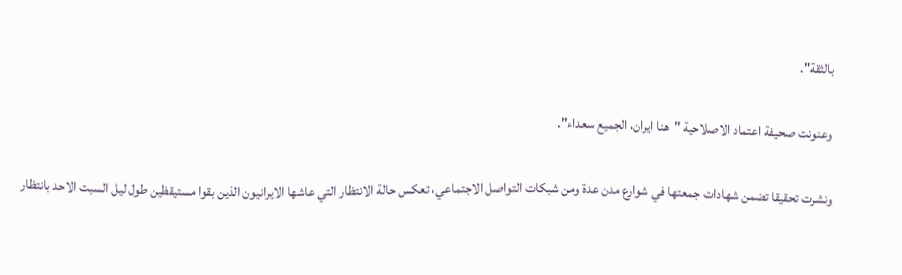بالثقة".

وعنونت صحيفة اعتماد الاصلاحية "هنا ايران، الجميع سعداء".

ونشرت تحقيقا تضمن شهادات جمعتها في شوارع مدن عدة ومن شبكات التواصل الاجتماعي، تعكس حالة الانتظار التي عاشها الايرانيون الذين بقوا مستيقظين طول ليل السبت الاحد بانتظار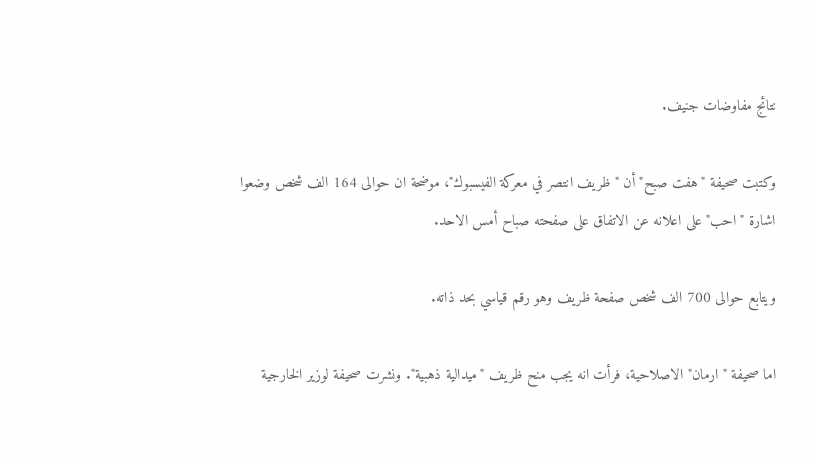نتائج مفاوضات جنيف.

وكتبت صحيفة "هفت صبح" أن "ظريف انتصر في معركة الفيسبوك"، موضحة ان حوالى 164 الف شخص وضعوا اشارة "احب" على اعلانه عن الاتفاق على صفحته صباح أمس الاحد.

ويتابع حوالى 700 الف شخص صفحة ظريف وهو رقم قياسي بحد ذاته.

اما صحيفة "ارمان" الاصلاحية، فرأت انه يجب منح ظريف "ميدالية ذهبية". ونشرت صحيفة لوزير الخارجية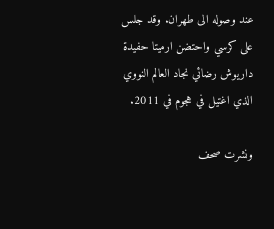عند وصوله الى طهران. وقد جلس على كرسي واحتضن ارميتا حفيدة داريوش رضائي نجاد العالم النووي الذي اغتيل في هجوم في 2011.

ونشرت صحف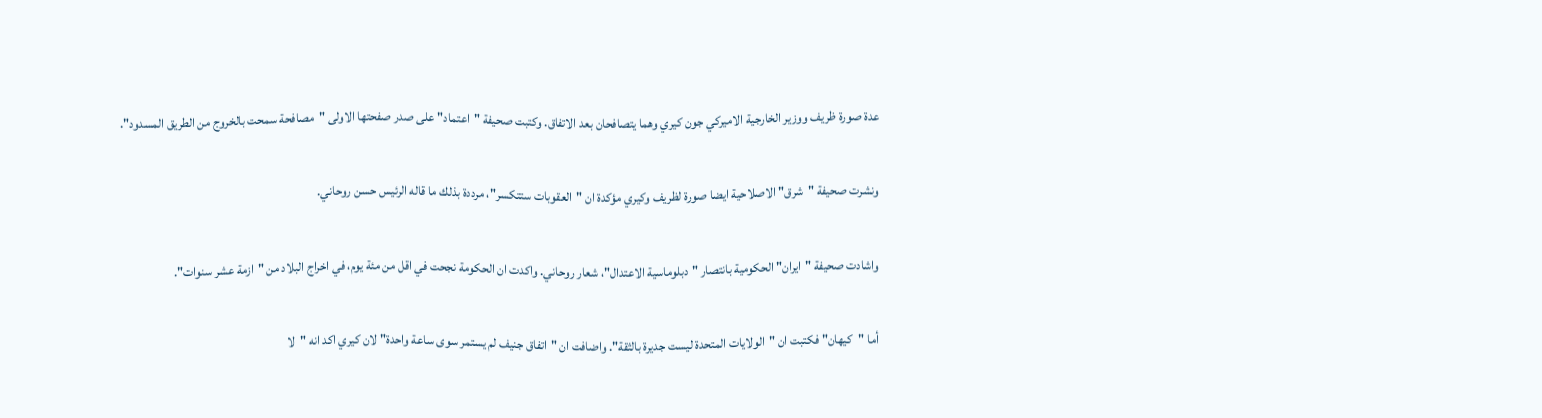عدة صورة ظريف ووزير الخارجية الاميركي جون كيري وهما يتصافحان بعد الاتفاق. وكتبت صحيفة "اعتماد" على صدر صفحتها الاولى "مصافحة سمحت بالخروج من الطريق المسدود".

ونشرت صحيفة "شرق" الاصلاحية ايضا صورة لظريف وكيري مؤكدة ان "العقوبات ستتكسر"، مرددة بذلك ما قاله الرئيس حسن روحاني.

واشادت صحيفة "ايران" الحكومية بانتصار "دبلوماسية الاعتدال"، شعار روحاني. واكدت ان الحكومة نجحت في اقل من مئة يوم، في اخراج البلاد من "ازمة عشر سنوات".

أما "كيهان" فكتبت ان "الولايات المتحدة ليست جديرة بالثقة". واضافت ان "اتفاق جنيف لم يستمر سوى ساعة واحدة" لان كيري اكد انه "لا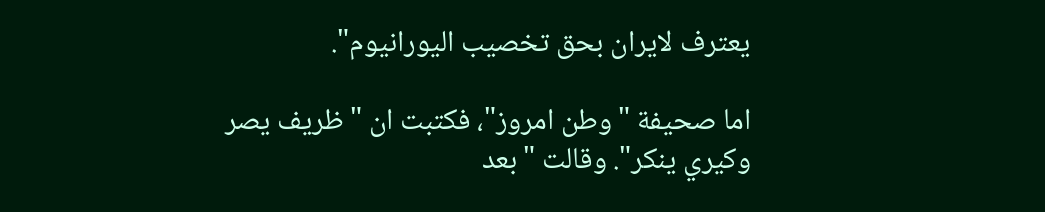يعترف لايران بحق تخصيب اليورانيوم".

اما صحيفة "وطن امروز"، فكتبت ان "ظريف يصر وكيري ينكر". وقالت "بعد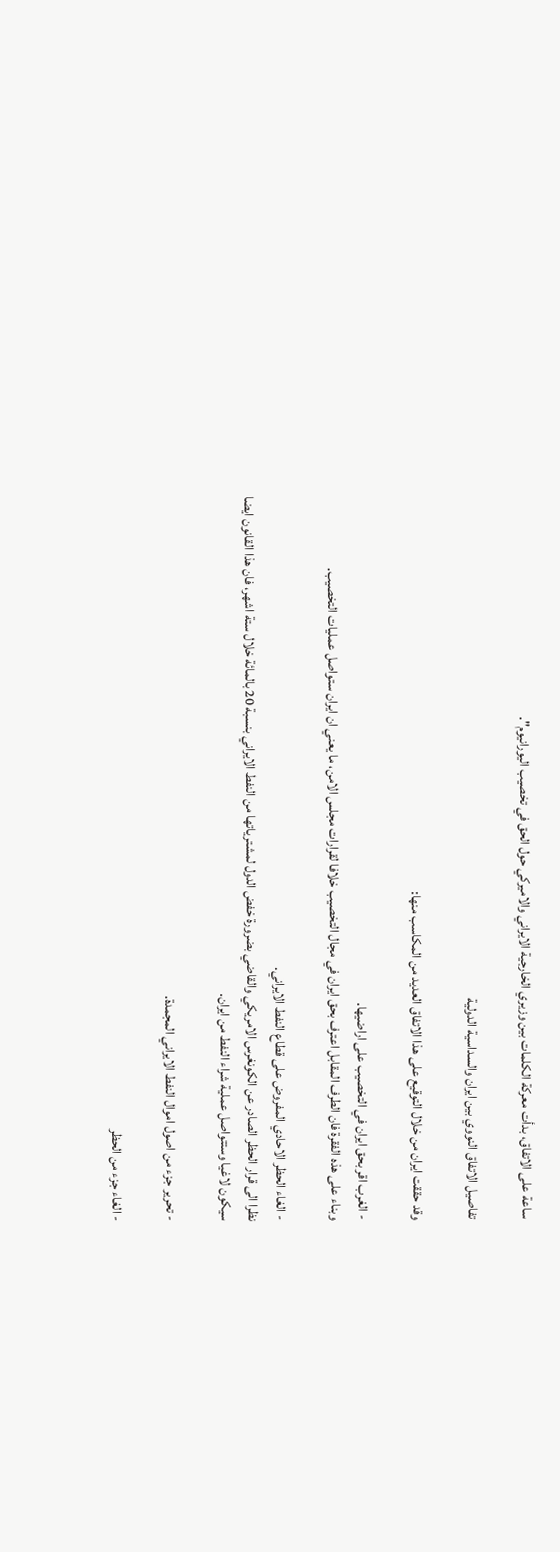ساعة على الاتفاق، بدأت معركة الكلمات بين وزيري الخارجية الايراني والاميركي حول الحق في تخصيب اليورانيوم".

تفاصيل الاتفاق النووي بين ايران والسداسية الدولية

وقد حققت ايران من خلال التوقيع على هذا الاتفاق العديد من المكاسب منها:

- الغرب اقر بحق ايران في التخصيب على اراضيها.
وبناء على هذه الفقرة فان الطرف المقابل اعترف بحق ايران في مجال التخصيب خلافا لقرارات مجلس الامن، ما يعني ان ايران ستواصل عمليات التخصيب.

- الغاء الحظر الاحادي المفروض على قطاع النفط الايراني.
نظرا الى قرار الحظر الصادر عن الكونغرس الامريكي والقاضي بضرورة خفض الدول لمشترياتها من النفط الايراني بنسبة 20 بالمائة خلال ستة اشهر، فان هذا القانون ايضا سيكون لاغيا وستتواصل عملية شراء النفط من ايران.

- تحرير جزء من اصول اموال النفط الايراني المجمدة.

- الغاء جزء من الحظر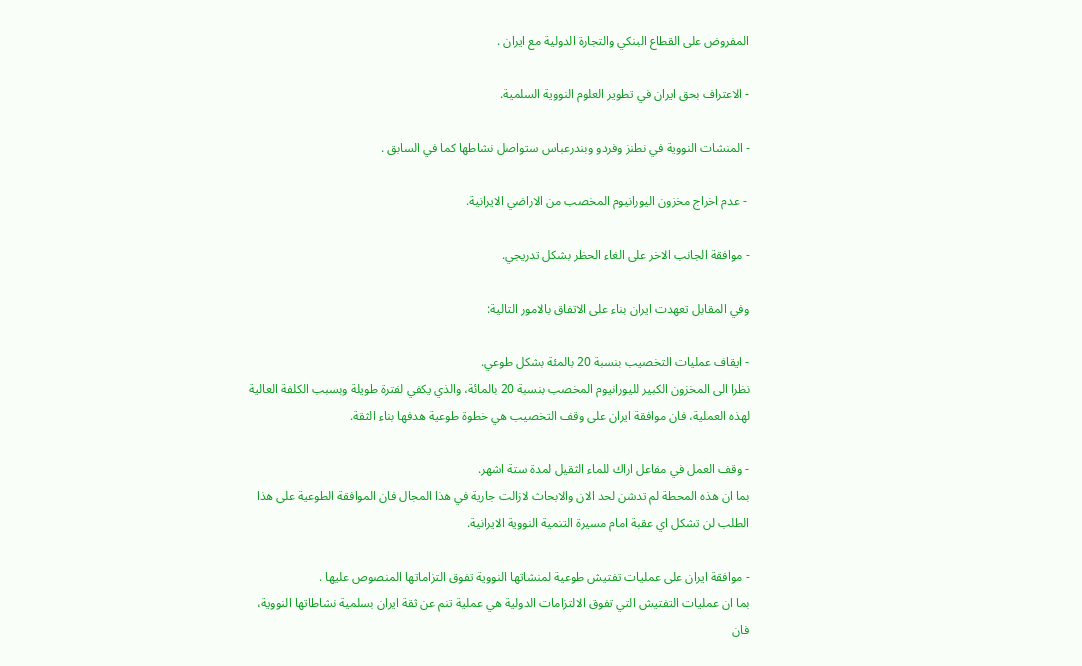المفروض على القطاع البنكي والتجارة الدولية مع ايران .

- الاعتراف بحق ايران في تطوير العلوم النووية السلمية.

- المنشات النووية في نطنز وفردو وبندرعباس ستواصل نشاطها كما في السابق .

 - عدم اخراج مخزون اليورانيوم المخصب من الاراضي الايرانية.

- موافقة الجانب الاخر على الغاء الحظر بشكل تدريجي.

وفي المقابل تعهدت ايران بناء على الاتفاق بالامور التالية:

- ايقاف عمليات التخصيب بنسبة 20 بالمئة بشكل طوعي.
نظرا الى المخزون الكبير لليورانيوم المخصب بنسبة 20 بالمائة، والذي يكفي لفترة طويلة وبسبب الكلفة العالية لهذه العملية، فان موافقة ايران على وقف التخصيب هي خطوة طوعية هدفها بناء الثقة.

- وقف العمل في مفاعل اراك للماء الثقيل لمدة ستة اشهر.
بما ان هذه المحطة لم تدشن لحد الان والابحاث لازالت جارية في هذا المجال فان الموافقة الطوعية على هذا الطلب لن تشكل اي عقبة امام مسيرة التنمية النووية الايرانية.

- موافقة ايران على عمليات تفتيش طوعية لمنشاتها النووية تفوق التزاماتها المنصوص عليها .
بما ان عمليات التفتيش التي تفوق الالتزامات الدولية هي عملية تنم عن ثقة ايران بسلمية نشاطاتها النووية، فان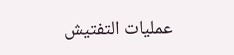عمليات التفتيش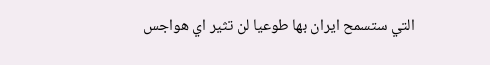التي ستسمح ايران بها طوعيا لن تثير اي هواجس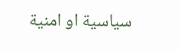سياسية او امنية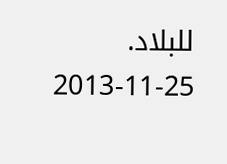للبلاد.
2013-11-25